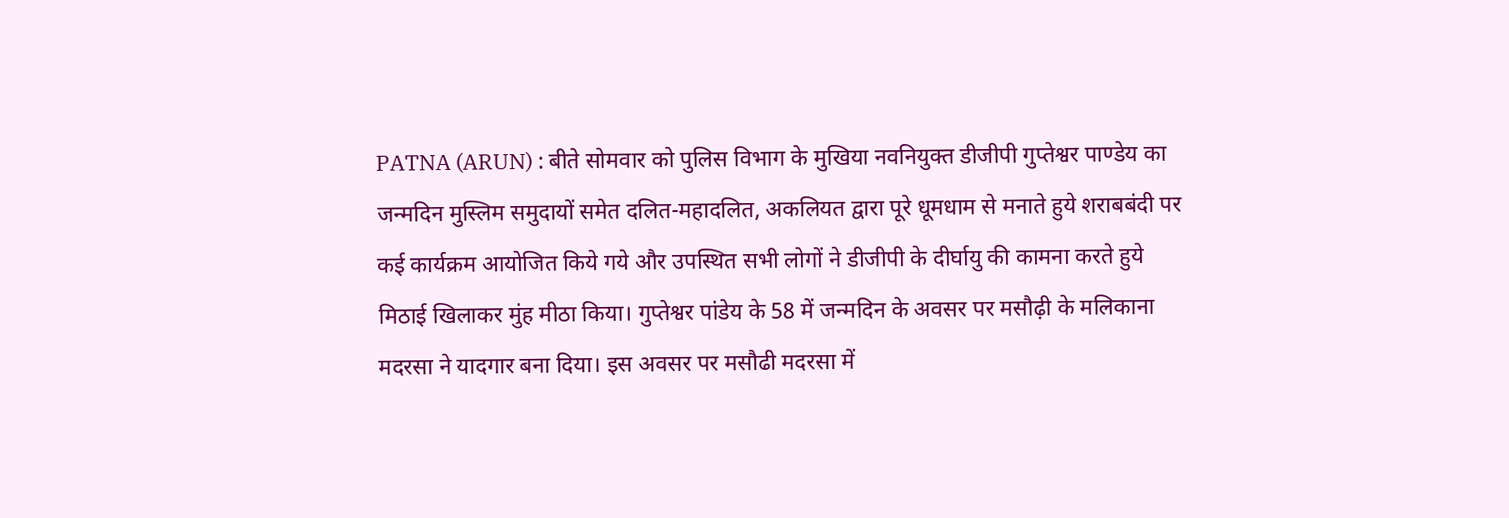PATNA (ARUN) : बीते सोमवार को पुलिस विभाग के मुखिया नवनियुक्त डीजीपी गुप्तेश्वर पाण्डेय का जन्मदिन मुस्लिम समुदायों समेत दलित-महादलित, अकलियत द्वारा पूरे धूमधाम से मनाते हुये शराबबंदी पर कई कार्यक्रम आयोजित किये गये और उपस्थित सभी लोगों ने डीजीपी के दीर्घायु की कामना करते हुये मिठाई खिलाकर मुंह मीठा किया। गुप्तेश्वर पांडेय के 58 में जन्मदिन के अवसर पर मसौढ़ी के मलिकाना मदरसा ने यादगार बना दिया। इस अवसर पर मसौढी मदरसा में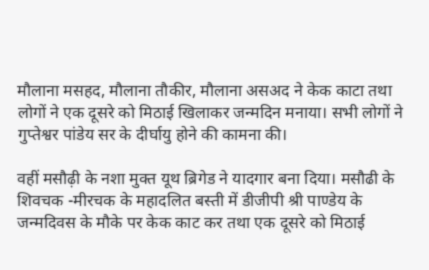मौलाना मसहद, मौलाना तौकीर, मौलाना असअद ने केक काटा तथा लोगों ने एक दूसरे को मिठाई खिलाकर जन्मदिन मनाया। सभी लोगों ने गुप्तेश्वर पांडेय सर के दीर्घायु होने की कामना की।

वहीं मसौढ़ी के नशा मुक्त यूथ ब्रिगेड ने यादगार बना दिया। मसौढी के शिवचक -मीरचक के महादलित बस्ती में डीजीपी श्री पाण्डेय के जन्मदिवस के मौके पर केक काट कर तथा एक दूसरे को मिठाई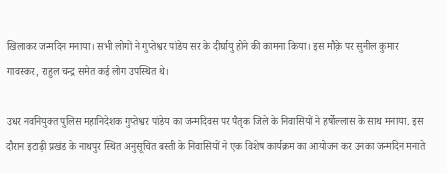खिलाकर जन्मदिन मनाया। सभी लोगों ने गुप्तेश्वर पांडेय सर के दीर्घायु होने की कामना किया। इस मौक़े पर सुनील कुमार गावस्कर, राहुल चन्द्र समेत कई लोग उपस्थित थे।

उधर नवनियुक्त पुलिस महानिदेशक गुप्तेश्वर पांडेय का जन्मदिवस पर पैतृक जिले के निवासियों ने हर्षोल्लास के साथ मनाया. इस दौरान इटाढ़ी प्रखंड के नाथपुर स्थित अनुसूचित बस्ती के निवासियों ने एक विशेष कार्यक्रम का आयोजन कर उनका जन्मदिन मनाते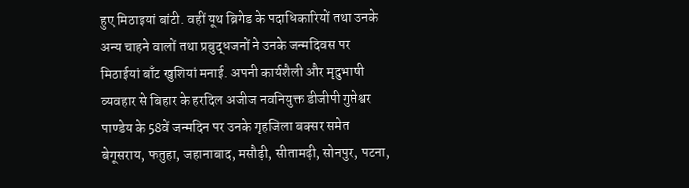हुए मिठाइयां बांटी. वहीं यूथ ब्रिगेड के पदाधिकारियों तथा उनके अन्य चाहने वालों तथा प्रबुद्धजनों ने उनके जन्मदिवस पर मिठाईयां बाँट खुशियां मनाई. अपनी कार्यशैली और मृदुभाषी व्यवहार से बिहार के हरदिल अजीज नवनियुक्त डीजीपी गुप्तेश्वर पाण्डेय के 58वें जन्मदिन पर उनके गृहजिला बक्सर समेत बेगूसराय, फतुहा, जहानाबाद, मसौढ़ी, सीतामढ़ी, सोनपुर, पटना,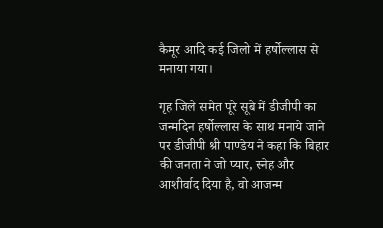कैमूर आदि कई जिलो में हर्षोल्लास से मनाया गया।

गृह जिले समेत पूरे सूबे में डीजीपी का जन्मदिन हर्षोल्लास के साथ मनाये जाने पर डीजीपी श्री पाण्डेय ने कहा कि बिहार की जनता ने जो प्यार, स्नेह और आशीर्वाद दिया है, वो आजन्म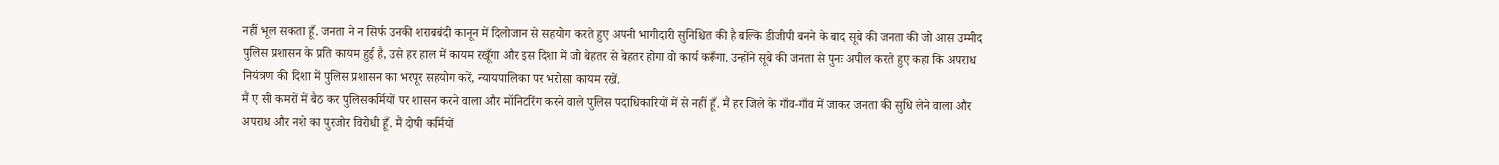नहीं भूल सकता हूँ. जनता ने न सिर्फ उनकी शराबबंदी कानून में दिलोजान से सहयोग करते हुए अपनी भागीदारी सुनिश्चित की है बल्कि डीजीपी बनने के बाद सूबे की जनता की जो आस उम्मीद पुलिस प्रशासन के प्रति कायम हुई है, उसे हर हाल में कायम रखूँगा और इस दिशा में जो बेहतर से बेहतर होगा वो कार्य करूँगा. उन्होंने सूबे की जनता से पुनः अपील करते हुए कहा कि अपराध नियंत्रण की दिशा में पुलिस प्रशासन का भरपूर सहयोग करें, न्यायपालिका पर भरोसा कायम रखें.
मैं ए सी कमरों में बैठ कर पुलिसकर्मियों पर शासन करने वाला और मॉनिटरिंग करने वाले पुलिस पदाधिकारियों में से नहीं हूँ. मैं हर जिले के गाँव-गाँव में जाकर जनता की सुधि लेने वाला और अपराध और नशे का पुरजोर विरोधी हूँ. मैं दोषी कर्मियों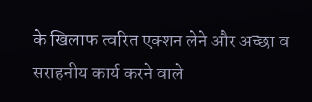के खिलाफ त्वरित एक्शन लेने और अच्छा व सराहनीय कार्य करने वाले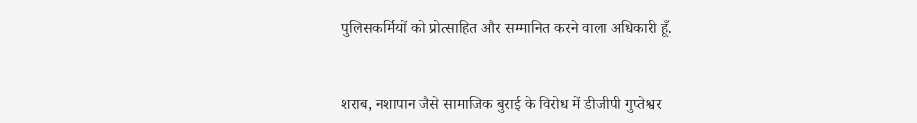पुलिसकर्मियों को प्रोत्साहित और सम्मानित करने वाला अधिकारी हूँ.


शराब, नशापान जैसे सामाजिक बुराई के विरोध में डीजीपी गुप्तेश्वर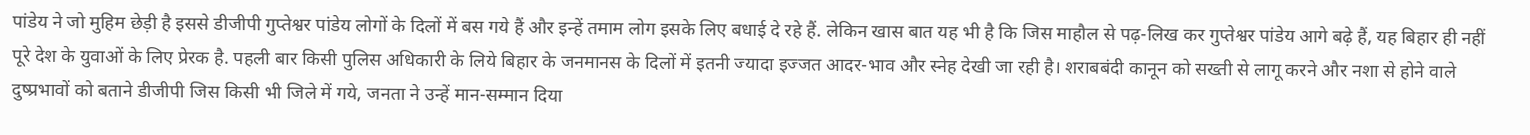पांडेय ने जो मुहिम छेड़ी है इससे डीजीपी गुप्तेश्वर पांडेय लोगों के दिलों में बस गये हैं और इन्हें तमाम लोग इसके लिए बधाई दे रहे हैं. लेकिन खास बात यह भी है कि जिस माहौल से पढ़-लिख कर गुप्तेश्वर पांडेय आगे बढ़े हैं, यह बिहार ही नहीं पूरे देश के युवाओं के लिए प्रेरक है. पहली बार किसी पुलिस अधिकारी के लिये बिहार के जनमानस के दिलों में इतनी ज्यादा इज्जत आदर-भाव और स्नेह देखी जा रही है। शराबबंदी कानून को सख्ती से लागू करने और नशा से होने वाले दुष्प्रभावों को बताने डीजीपी जिस किसी भी जिले में गये, जनता ने उन्हें मान-सम्मान दिया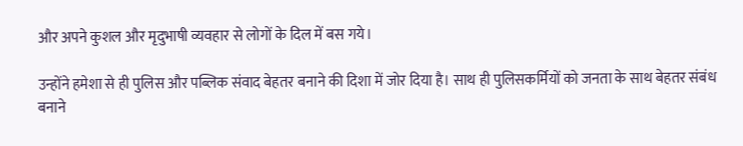और अपने कुशल और मृदुभाषी व्यवहार से लोगों के दिल में बस गये।

उन्होंने हमेशा से ही पुलिस और पब्लिक संवाद बेहतर बनाने की दिशा में जोर दिया है। साथ ही पुलिसकर्मियों को जनता के साथ बेहतर संबंध बनाने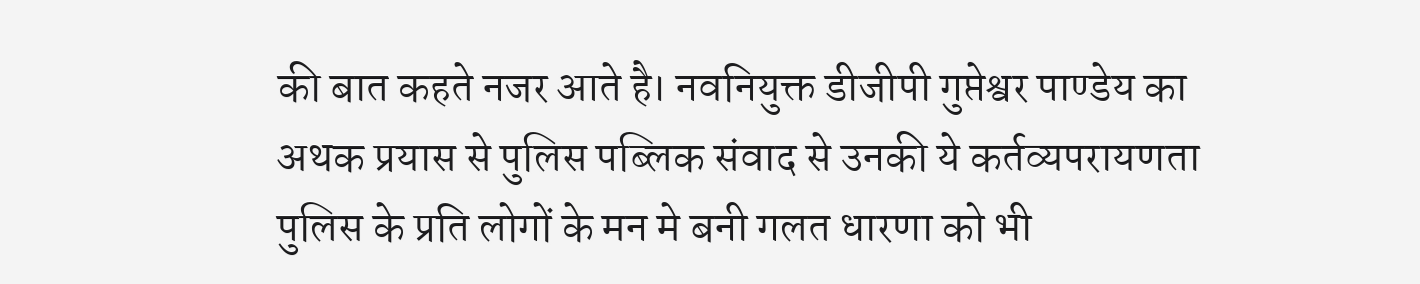की बात कहते नजर आते है। नवनियुक्त डीजीपी गुप्तेश्वर पाण्डेय का अथक प्रयास से पुलिस पब्लिक संवाद से उनकी ये कर्तव्यपरायणता पुलिस के प्रति लोगों के मन मे बनी गलत धारणा को भी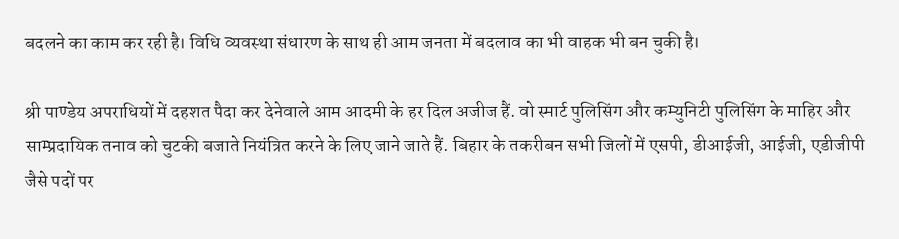बदलने का काम कर रही है। विधि व्यवस्था संधारण के साथ ही आम जनता में बदलाव का भी वाहक भी बन चुकी है।

श्री पाण्डेय अपराधियों में दहशत पैदा कर देनेवाले आम आदमी के हर दिल अजीज हैं. वो स्मार्ट पुलिसिंग और कम्युनिटी पुलिसिंग के माहिर और साम्प्रदायिक तनाव को चुटकी बजाते नियंत्रित करने के लिए जाने जाते हैं. बिहार के तकरीबन सभी जिलों में एसपी, डीआईजी, आईजी, एडीजीपी जैसे पदों पर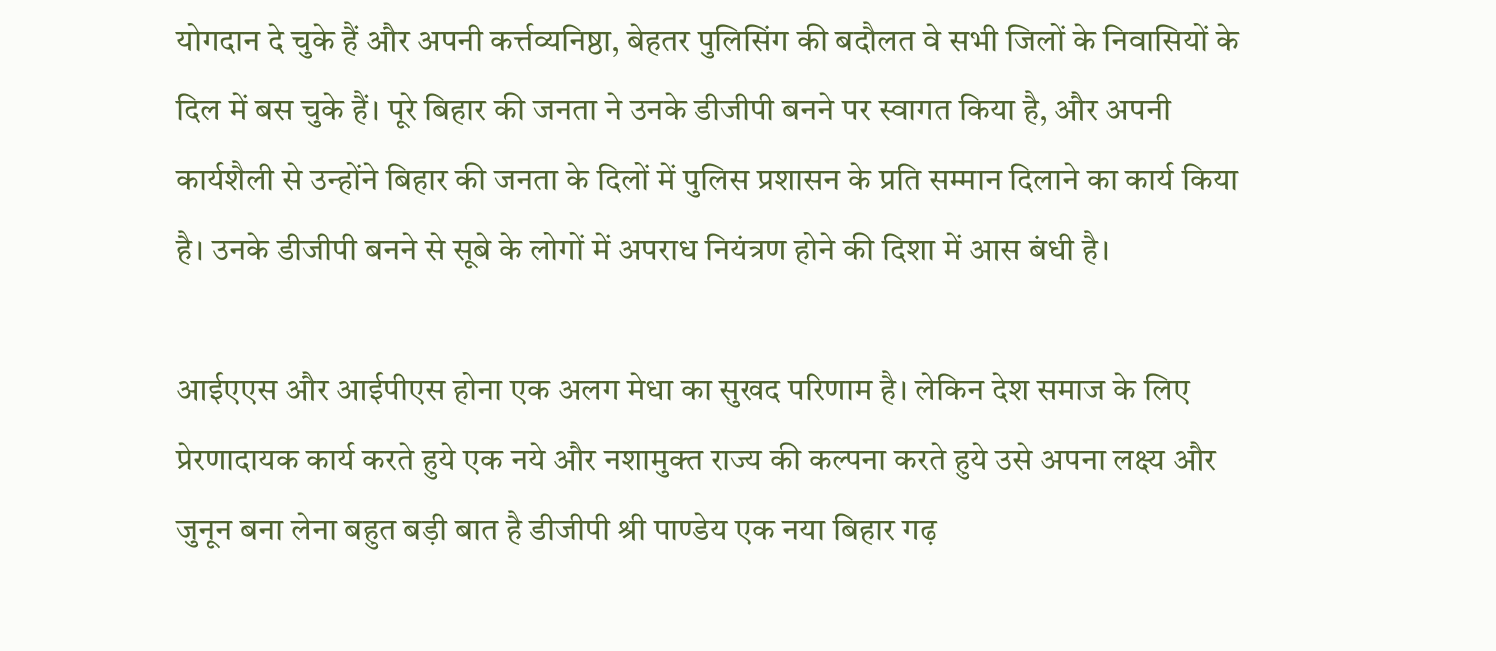योगदान दे चुके हैं और अपनी कर्त्तव्यनिष्ठा, बेहतर पुलिसिंग की बदौलत वे सभी जिलों के निवासियों के दिल में बस चुके हैं। पूरे बिहार की जनता ने उनके डीजीपी बनने पर स्वागत किया है, और अपनी कार्यशैली से उन्होंने बिहार की जनता के दिलों में पुलिस प्रशासन के प्रति सम्मान दिलाने का कार्य किया है। उनके डीजीपी बनने से सूबे के लोगों में अपराध नियंत्रण होने की दिशा में आस बंधी है।

आईएएस और आईपीएस होना एक अलग मेधा का सुखद परिणाम है। लेकिन देश समाज के लिए प्रेरणादायक कार्य करते हुये एक नये और नशामुक्त राज्य की कल्पना करते हुये उसे अपना लक्ष्य और जुनून बना लेना बहुत बड़ी बात है डीजीपी श्री पाण्डेय एक नया बिहार गढ़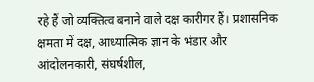रहे हैं जो व्यक्तित्व बनाने वाले दक्ष कारीगर हैं। प्रशासनिक क्षमता में दक्ष, आध्यात्मिक ज्ञान के भंडार और आंदोलनकारी, संघर्षशील,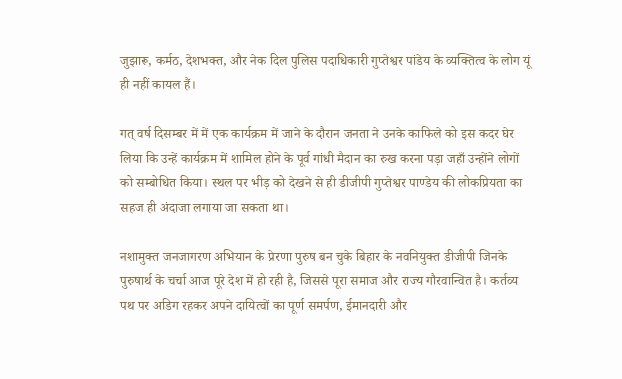जुझारू, कर्मठ, देशभक्त, और नेक दिल पुलिस पदाधिकारी गुप्तेश्वर पांडेय के व्यक्तित्व के लोग यूं ही नहीं कायल हैं।

गत् वर्ष दिसम्बर में में एक कार्यक्रम में जाने के दौरान जनता ने उनके काफिले को इस कदर घेर लिया कि उन्हें कार्यक्रम में शामिल होने के पूर्व गांधी मैदान का रुख करना पड़ा जहाँ उन्होंने लोगों को सम्बोधित किया। स्थल पर भीड़ को देखने से ही डीजीपी गुप्तेश्वर पाण्डेय की लोकप्रियता का सहज ही अंदाजा लगाया जा सकता था।

नशामुक्त जनजागरण अभियान के प्रेरणा पुरुष बन चुके बिहार के नवनियुक्त डीजीपी जिनके पुरुषार्थ के चर्चा आज पूरे देश में हो रही है, जिससे पूरा समाज और राज्य गौरवान्वित है। कर्तव्य पथ पर अडिग रहकर अपने दायित्वों का पूर्ण समर्पण, ईमानदारी और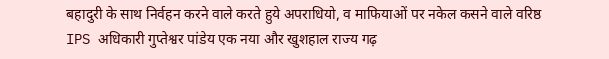बहादुरी के साथ निर्वहन करने वाले करते हुये अपराधियो, व माफियाओं पर नकेल कसने वाले वरिष्ठ IPS अधिकारी गुप्तेश्वर पांडेय एक नया और खुशहाल राज्य गढ़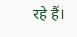रहे हैं।